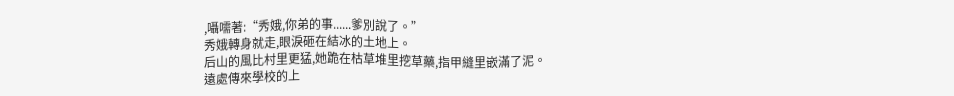,囁嚅著:“秀娥,你弟的事......爹別說了。”
秀娥轉身就走,眼淚砸在結冰的土地上。
后山的風比村里更猛,她跪在枯草堆里挖草藥,指甲縫里嵌滿了泥。
遠處傳來學校的上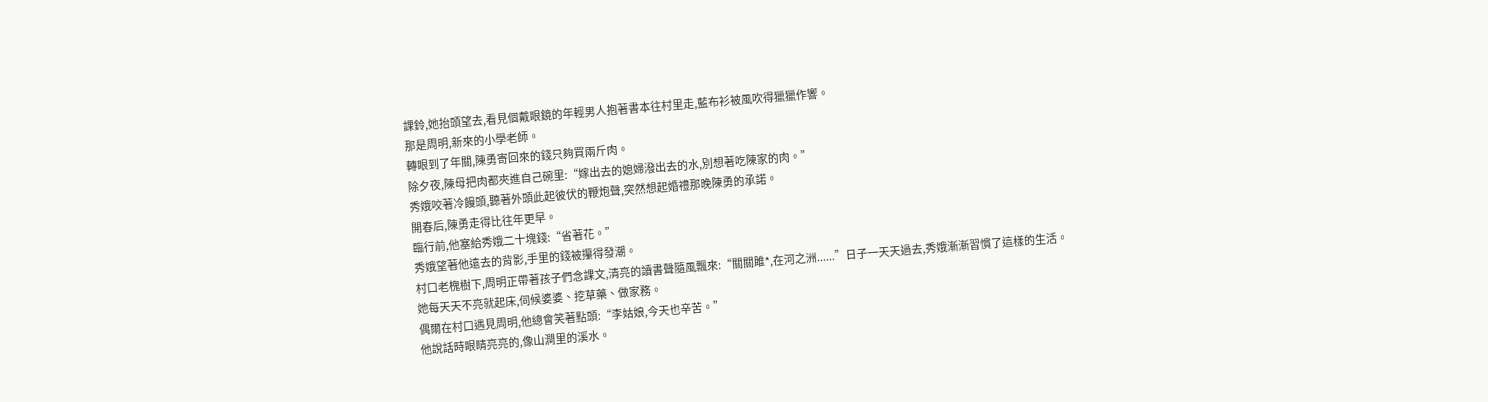課鈴,她抬頭望去,看見個戴眼鏡的年輕男人抱著書本往村里走,藍布衫被風吹得獵獵作響。
那是周明,新來的小學老師。
轉眼到了年關,陳勇寄回來的錢只夠買兩斤肉。
除夕夜,陳母把肉都夾進自己碗里:“嫁出去的媳婦潑出去的水,別想著吃陳家的肉。”
秀娥咬著冷饅頭,聽著外頭此起彼伏的鞭炮聲,突然想起婚禮那晚陳勇的承諾。
開春后,陳勇走得比往年更早。
臨行前,他塞給秀娥二十塊錢:“省著花。”
秀娥望著他遠去的背影,手里的錢被攥得發潮。
村口老槐樹下,周明正帶著孩子們念課文,清亮的讀書聲隨風飄來:“關關雎*,在河之洲......”日子一天天過去,秀娥漸漸習慣了這樣的生活。
她每天天不亮就起床,伺候婆婆、挖草藥、做家務。
偶爾在村口遇見周明,他總會笑著點頭:“李姑娘,今天也辛苦。”
他說話時眼睛亮亮的,像山澗里的溪水。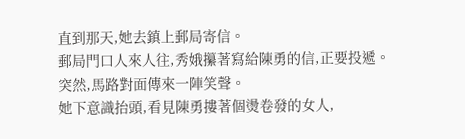直到那天,她去鎮上郵局寄信。
郵局門口人來人往,秀娥攥著寫給陳勇的信,正要投遞。
突然,馬路對面傳來一陣笑聲。
她下意識抬頭,看見陳勇摟著個燙卷發的女人,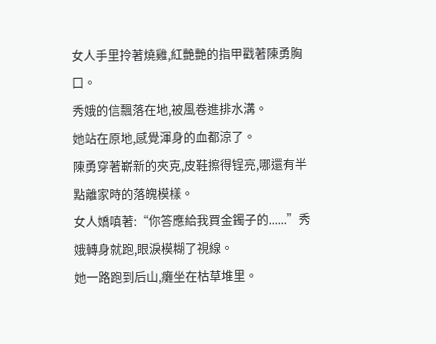女人手里拎著燒雞,紅艷艷的指甲戳著陳勇胸口。
秀娥的信飄落在地,被風卷進排水溝。
她站在原地,感覺渾身的血都涼了。
陳勇穿著嶄新的夾克,皮鞋擦得锃亮,哪還有半點離家時的落魄模樣。
女人嬌嗔著:“你答應給我買金鐲子的......”秀娥轉身就跑,眼淚模糊了視線。
她一路跑到后山,癱坐在枯草堆里。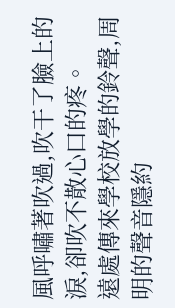風呼嘯著吹過,吹干了臉上的淚,卻吹不散心口的疼。
遠處傳來學校放學的鈴聲,周明的聲音隱約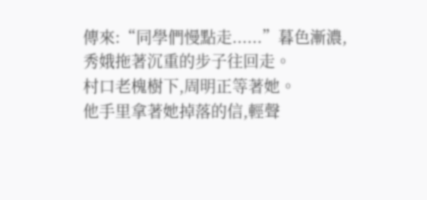傳來:“同學們慢點走......”暮色漸濃,秀娥拖著沉重的步子往回走。
村口老槐樹下,周明正等著她。
他手里拿著她掉落的信,輕聲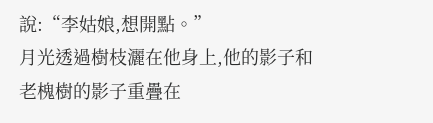說:“李姑娘,想開點。”
月光透過樹枝灑在他身上,他的影子和老槐樹的影子重疊在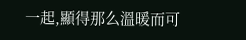一起,顯得那么溫暖而可